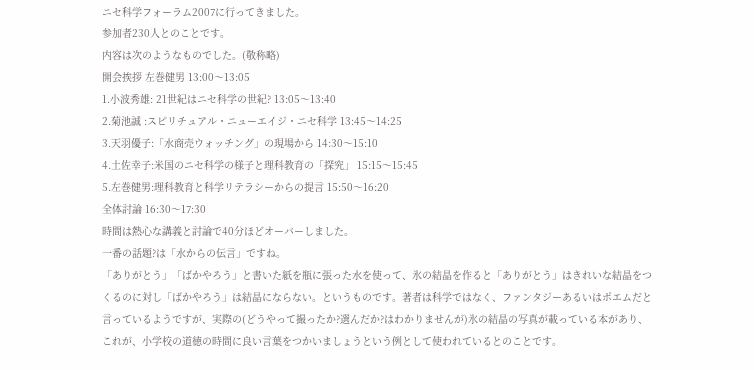ニセ科学フォーラム2007に行ってきました。
参加者230人とのことです。
内容は次のようなものでした。(敬称略)
開会挨拶 左巻健男 13:00〜13:05
1.小波秀雄: 21世紀はニセ科学の世紀? 13:05〜13:40
2.菊池誠 :スピリチュアル・ニューエイジ・ニセ科学 13:45〜14:25
3.天羽優子:「水商売ウォッチング」の現場から 14:30〜15:10
4.土佐幸子:米国のニセ科学の様子と理科教育の「探究」 15:15〜15:45
5.左巻健男:理科教育と科学リテラシーからの提言 15:50〜16:20
全体討論 16:30〜17:30
時間は熱心な講義と討論で40分ほどオーバーしました。
一番の話題?は「水からの伝言」ですね。
「ありがとう」「ばかやろう」と書いた紙を瓶に張った水を使って、氷の結晶を作ると「ありがとう」はきれいな結晶をつくるのに対し「ばかやろう」は結晶にならない。というものです。著者は科学ではなく、ファンタジーあるいはポエムだと言っているようですが、実際の(どうやって撮ったか?選んだか?はわかりませんが)氷の結晶の写真が載っている本があり、これが、小学校の道徳の時間に良い言葉をつかいましょうという例として使われているとのことです。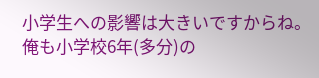小学生への影響は大きいですからね。
俺も小学校6年(多分)の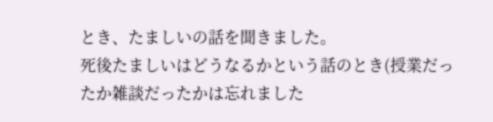とき、たましいの話を聞きました。
死後たましいはどうなるかという話のとき(授業だったか雑談だったかは忘れました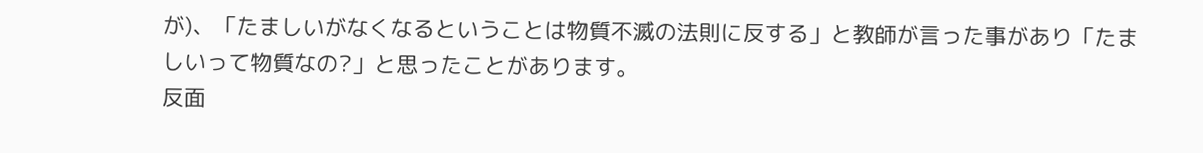が)、「たましいがなくなるということは物質不滅の法則に反する」と教師が言った事があり「たましいって物質なの?」と思ったことがあります。
反面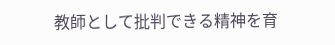教師として批判できる精神を育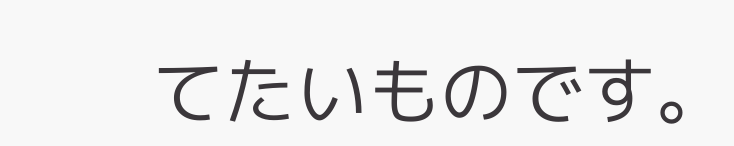てたいものです。